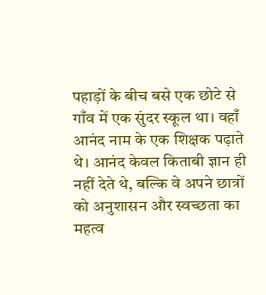पहाड़ों के बीच बसे एक छोटे से गाँव में एक सुंदर स्कूल था। वहाँ आनंद नाम के एक शिक्षक पढ़ाते थे। आनंद केवल किताबी ज्ञान ही नहीं देते थे, बल्कि वे अपने छात्रों को अनुशासन और स्वच्छता का महत्व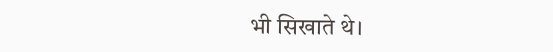भी सिखाते थे।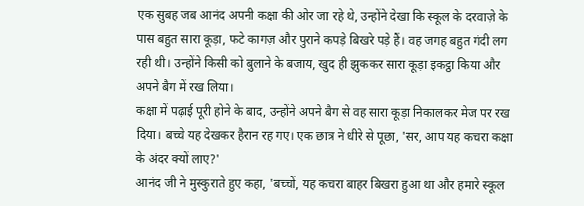एक सुबह जब आनंद अपनी कक्षा की ओर जा रहे थे, उन्होंने देखा कि स्कूल के दरवाज़े के पास बहुत सारा कूड़ा, फटे कागज़ और पुराने कपड़े बिखरे पड़े हैं। वह जगह बहुत गंदी लग रही थी। उन्होंने किसी को बुलाने के बजाय, खुद ही झुककर सारा कूड़ा इकट्ठा किया और अपने बैग में रख लिया।
कक्षा में पढ़ाई पूरी होने के बाद, उन्होंने अपने बैग से वह सारा कूड़ा निकालकर मेज पर रख दिया। बच्चे यह देखकर हैरान रह गए। एक छात्र ने धीरे से पूछा, 'सर, आप यह कचरा कक्षा के अंदर क्यों लाए?'
आनंद जी ने मुस्कुराते हुए कहा, 'बच्चों, यह कचरा बाहर बिखरा हुआ था और हमारे स्कूल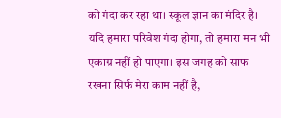को गंदा कर रहा था। स्कूल ज्ञान का मंदिर है। यदि हमारा परिवेश गंदा होगा, तो हमारा मन भी एकाग्र नहीं हो पाएगा। इस जगह को साफ रखना सिर्फ मेरा काम नहीं है,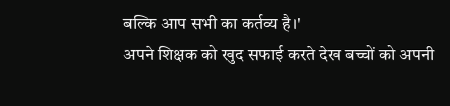बल्कि आप सभी का कर्तव्य है।'
अपने शिक्षक को खुद सफाई करते देख बच्चों को अपनी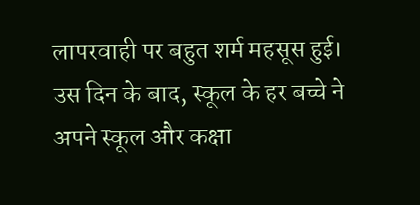लापरवाही पर बहुत शर्म महसूस हुई। उस दिन के बाद, स्कूल के हर बच्चे ने अपने स्कूल और कक्षा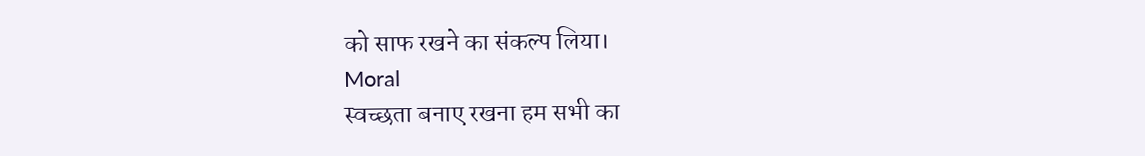को साफ रखने का संकल्प लिया।
Moral
स्वच्छता बनाए रखना हम सभी का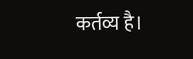कर्तव्य है।